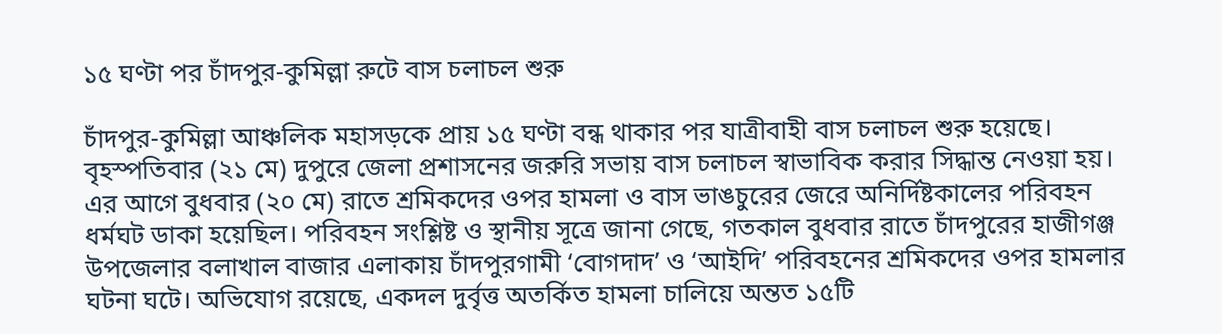১৫ ঘণ্টা পর চাঁদপুর-কুমিল্লা রুটে বাস চলাচল শুরু

চাঁদপুর-কুমিল্লা আঞ্চলিক মহাসড়কে প্রায় ১৫ ঘণ্টা বন্ধ থাকার পর যাত্রীবাহী বাস চলাচল শুরু হয়েছে। বৃহস্পতিবার (২১ মে) দুপুরে জেলা প্রশাসনের জরুরি সভায় বাস চলাচল স্বাভাবিক করার সিদ্ধান্ত নেওয়া হয়। এর আগে বুধবার (২০ মে) রাতে শ্রমিকদের ওপর হামলা ও বাস ভাঙচুরের জেরে অনির্দিষ্টকালের পরিবহন ধর্মঘট ডাকা হয়েছিল। পরিবহন সংশ্লিষ্ট ও স্থানীয় সূত্রে জানা গেছে, গতকাল বুধবার রাতে চাঁদপুরের হাজীগঞ্জ উপজেলার বলাখাল বাজার এলাকায় চাঁদপুরগামী ‘বোগদাদ’ ও ‘আইদি’ পরিবহনের শ্রমিকদের ওপর হামলার ঘটনা ঘটে। অভিযোগ রয়েছে, একদল দুর্বৃত্ত অতর্কিত হামলা চালিয়ে অন্তত ১৫টি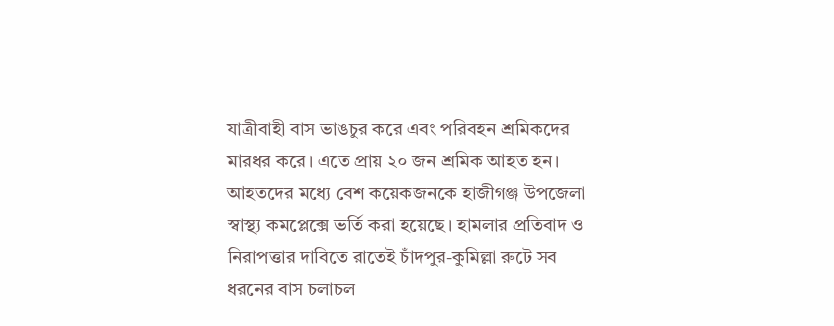যাত্রীবাহী বাস ভাঙচুর করে এবং পরিবহন শ্রমিকদের মারধর করে। এতে প্রায় ২০ জন শ্রমিক আহত হন। আহতদের মধ্যে বেশ কয়েকজনকে হাজীগঞ্জ উপজেলা স্বাস্থ্য কমপ্লেক্সে ভর্তি করা হয়েছে। হামলার প্রতিবাদ ও নিরাপত্তার দাবিতে রাতেই চাঁদপুর-কুমিল্লা রুটে সব ধরনের বাস চলাচল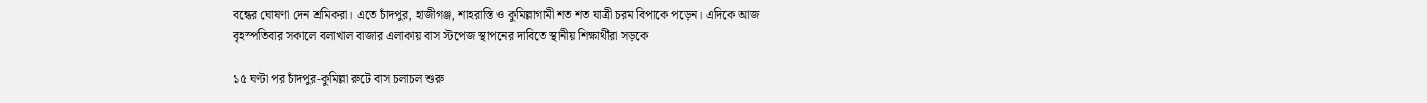বন্ধের ঘোষণা দেন শ্রমিকরা। এতে চাঁদপুর, হাজীগঞ্জ, শাহরাস্তি ও কুমিল্লাগামী শত শত যাত্রী চরম বিপাকে পড়েন। এদিকে আজ বৃহস্পতিবার সকালে বলাখাল বাজার এলাকায় বাস স্টপেজ স্থাপনের দাবিতে স্থানীয় শিক্ষার্থীরা সড়কে

১৫ ঘণ্টা পর চাঁদপুর-কুমিল্লা রুটে বাস চলাচল শুরু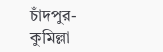চাঁদপুর-কুমিল্লা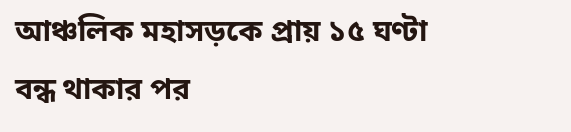আঞ্চলিক মহাসড়কে প্রায় ১৫ ঘণ্টা বন্ধ থাকার পর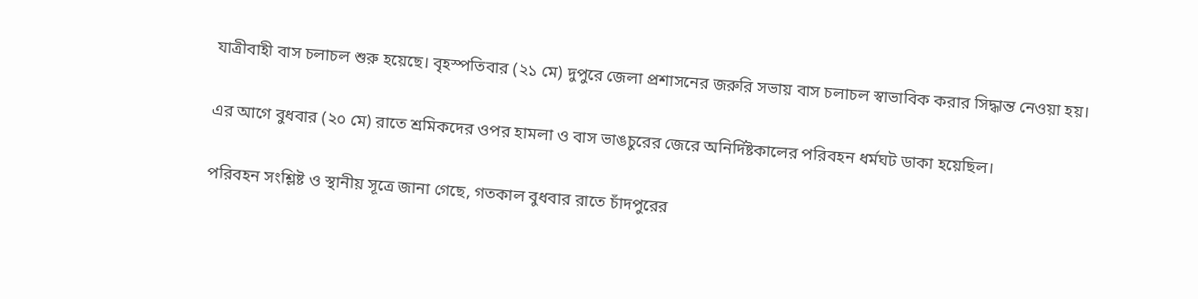যাত্রীবাহী বাস চলাচল শুরু হয়েছে। বৃহস্পতিবার (২১ মে) দুপুরে জেলা প্রশাসনের জরুরি সভায় বাস চলাচল স্বাভাবিক করার সিদ্ধান্ত নেওয়া হয়।

এর আগে বুধবার (২০ মে) রাতে শ্রমিকদের ওপর হামলা ও বাস ভাঙচুরের জেরে অনির্দিষ্টকালের পরিবহন ধর্মঘট ডাকা হয়েছিল।

পরিবহন সংশ্লিষ্ট ও স্থানীয় সূত্রে জানা গেছে, গতকাল বুধবার রাতে চাঁদপুরের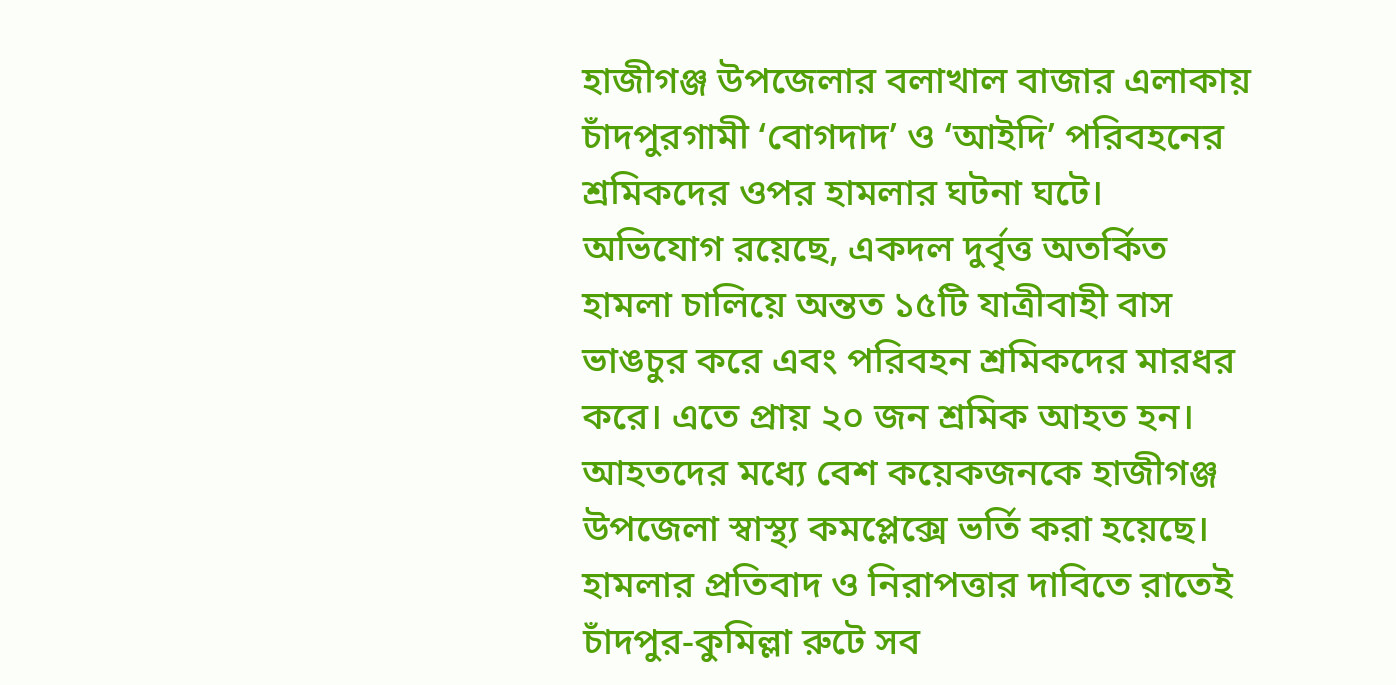হাজীগঞ্জ উপজেলার বলাখাল বাজার এলাকায় চাঁদপুরগামী ‘বোগদাদ’ ও ‘আইদি’ পরিবহনের শ্রমিকদের ওপর হামলার ঘটনা ঘটে। অভিযোগ রয়েছে, একদল দুর্বৃত্ত অতর্কিত হামলা চালিয়ে অন্তত ১৫টি যাত্রীবাহী বাস ভাঙচুর করে এবং পরিবহন শ্রমিকদের মারধর করে। এতে প্রায় ২০ জন শ্রমিক আহত হন। আহতদের মধ্যে বেশ কয়েকজনকে হাজীগঞ্জ উপজেলা স্বাস্থ্য কমপ্লেক্সে ভর্তি করা হয়েছে। হামলার প্রতিবাদ ও নিরাপত্তার দাবিতে রাতেই চাঁদপুর-কুমিল্লা রুটে সব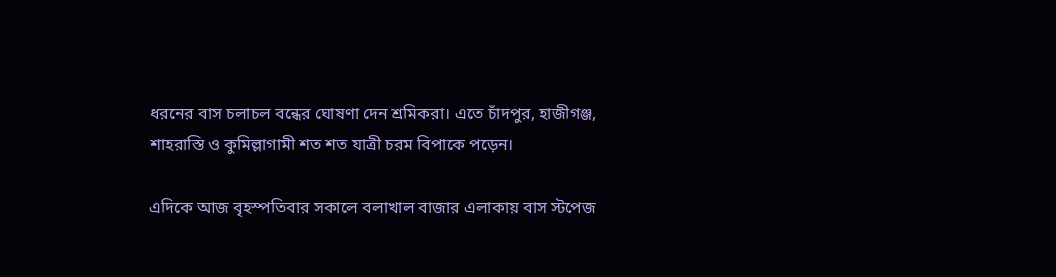ধরনের বাস চলাচল বন্ধের ঘোষণা দেন শ্রমিকরা। এতে চাঁদপুর, হাজীগঞ্জ, শাহরাস্তি ও কুমিল্লাগামী শত শত যাত্রী চরম বিপাকে পড়েন।

এদিকে আজ বৃহস্পতিবার সকালে বলাখাল বাজার এলাকায় বাস স্টপেজ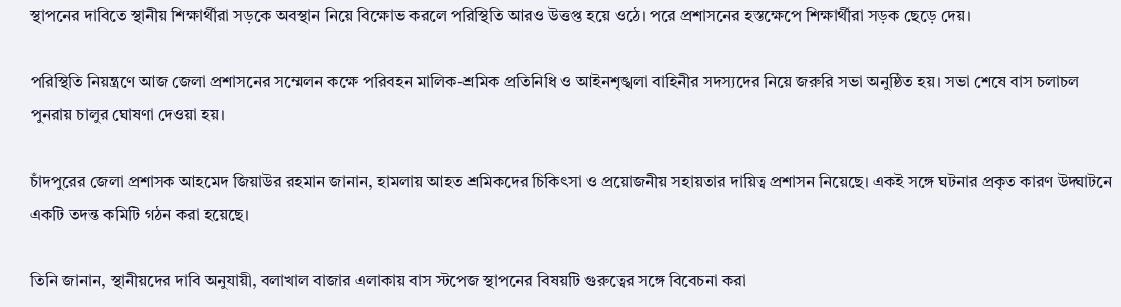স্থাপনের দাবিতে স্থানীয় শিক্ষার্থীরা সড়কে অবস্থান নিয়ে বিক্ষোভ করলে পরিস্থিতি আরও উত্তপ্ত হয়ে ওঠে। পরে প্রশাসনের হস্তক্ষেপে শিক্ষার্থীরা সড়ক ছেড়ে দেয়।

পরিস্থিতি নিয়ন্ত্রণে আজ জেলা প্রশাসনের সম্মেলন কক্ষে পরিবহন মালিক-শ্রমিক প্রতিনিধি ও আইনশৃঙ্খলা বাহিনীর সদস্যদের নিয়ে জরুরি সভা অনুষ্ঠিত হয়। সভা শেষে বাস চলাচল পুনরায় চালুর ঘোষণা দেওয়া হয়।

চাঁদপুরের জেলা প্রশাসক আহমেদ জিয়াউর রহমান জানান, হামলায় আহত শ্রমিকদের চিকিৎসা ও প্রয়োজনীয় সহায়তার দায়িত্ব প্রশাসন নিয়েছে। একই সঙ্গে ঘটনার প্রকৃত কারণ উদ্ঘাটনে একটি তদন্ত কমিটি গঠন করা হয়েছে।

তিনি জানান, স্থানীয়দের দাবি অনুযায়ী, বলাখাল বাজার এলাকায় বাস স্টপেজ স্থাপনের বিষয়টি গুরুত্বের সঙ্গে বিবেচনা করা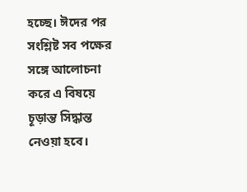হচ্ছে। ঈদের পর সংশ্লিষ্ট সব পক্ষের সঙ্গে আলোচনা করে এ বিষয়ে চূড়ান্ত সিদ্ধান্ত নেওয়া হবে।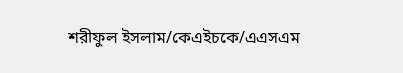শরীফুল ইসলাম/কেএইচকে/এএসএম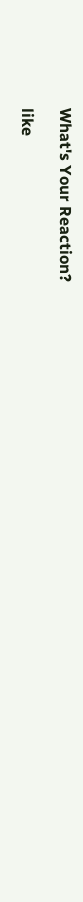What's Your Reaction?

like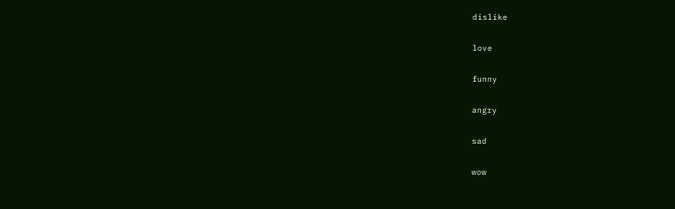dislike

love

funny

angry

sad

wow